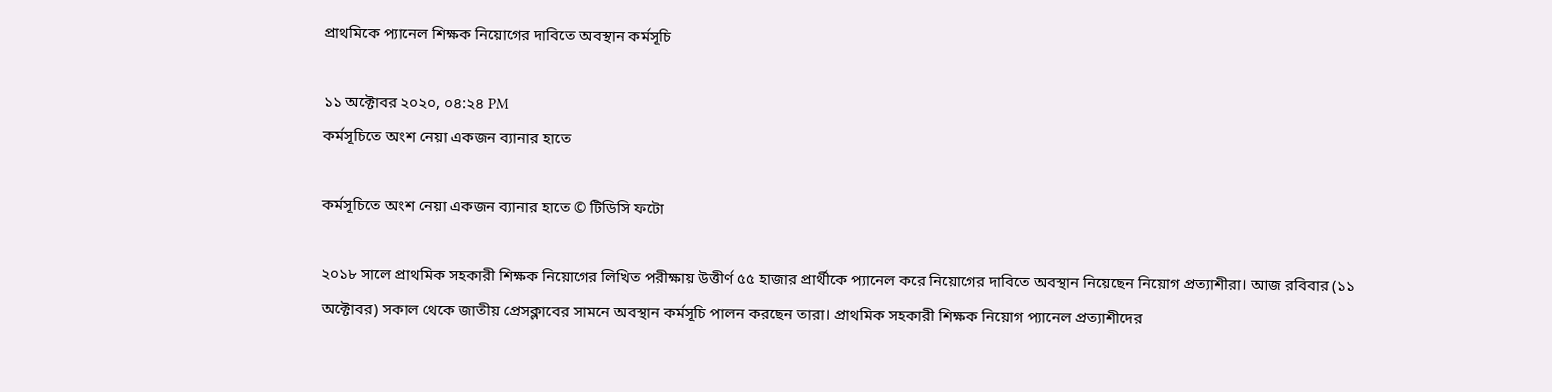প্রাথমিকে প্যানেল শিক্ষক নিয়োগের দাবিতে অবস্থান কর্মসূচি

১১ অক্টোবর ২০২০, ০৪:২৪ PM
কর্মসূচিতে অংশ নেয়া একজন ব্যানার হাতে

কর্মসূচিতে অংশ নেয়া একজন ব্যানার হাতে © টিডিসি ফটো

২০১৮ সালে প্রাথমিক সহকারী শিক্ষক নিয়োগের লিখিত পরীক্ষায় উত্তীর্ণ ৫৫ হাজার প্রার্থীকে প্যানেল করে নিয়োগের দাবিতে অবস্থান নিয়েছেন নিয়োগ প্রত্যাশীরা। আজ রবিবার (১১ অক্টোবর) সকাল থেকে জাতীয় প্রেসক্লাবের সামনে অবস্থান কর্মসূচি পালন করছেন তারা। প্রাথমিক সহকারী শিক্ষক নিয়োগ প্যানেল প্রত্যাশীদের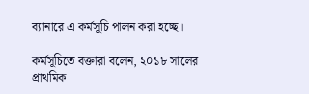ব্যানারে এ কর্মসূচি পালন করা হচ্ছে।

কর্মসূচিতে বক্তারা বলেন, ২০১৮ সালের প্রাথমিক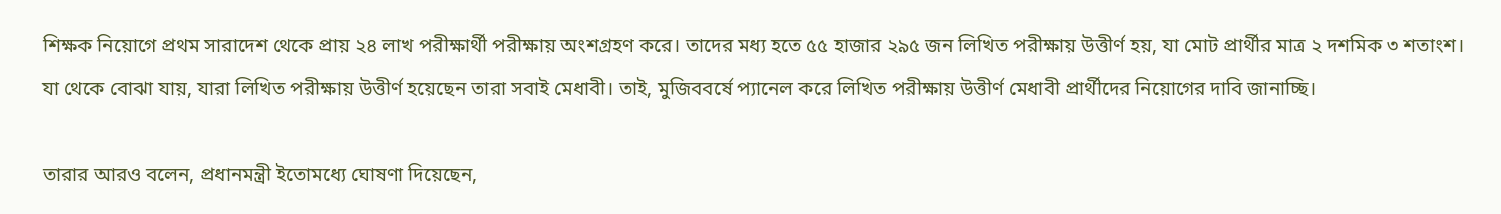শিক্ষক নিয়োগে প্রথম সারাদেশ থেকে প্রায় ২৪ লাখ পরীক্ষার্থী পরীক্ষায় অংশগ্রহণ করে। তাদের মধ্য হতে ৫৫ হাজার ২৯৫ জন লিখিত পরীক্ষায় উত্তীর্ণ হয়, যা মোট প্রার্থীর মাত্র ২ দশমিক ৩ শতাংশ। যা থেকে বোঝা যায়, যারা লিখিত পরীক্ষায় উত্তীর্ণ হয়েছেন তারা সবাই মেধাবী। তাই, মুজিববর্ষে প্যানেল করে লিখিত পরীক্ষায় উত্তীর্ণ মেধাবী প্রার্থীদের নিয়োগের দাবি জানাচ্ছি।

তারার আরও বলেন, প্রধানমন্ত্রী ইতোমধ্যে ঘোষণা দিয়েছেন,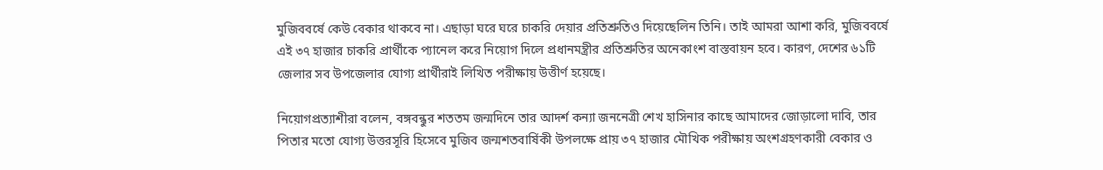মুজিববর্ষে কেউ বেকার থাকবে না। এছাড়া ঘরে ঘরে চাকরি দেয়ার প্রতিশ্রুতিও দিয়েছেলিন তিনি। তাই আমরা আশা করি, মুজিববর্ষে এই ৩৭ হাজার চাকরি প্রার্থীকে প্যানেল করে নিয়োগ দিলে প্রধানমন্ত্রীর প্রতিশ্রুতির অনেকাংশ বাস্তবায়ন হবে। কারণ, দেশের ৬১টি জেলার সব উপজেলার যোগ্য প্রার্থীরাই লিখিত পরীক্ষায় উত্তীর্ণ হয়েছে।

নিয়োগপ্রত্যাশীরা বলেন, বঙ্গবন্ধুর শততম জন্মদিনে তার আদর্শ কন্যা জননেত্রী শেখ হাসিনার কাছে আমাদের জোড়ালো দাবি, তার পিতার মতো যোগ্য উত্তরসূরি হিসেবে মুজিব জন্মশতবার্ষিকী উপলক্ষে প্রায় ৩৭ হাজার মৌখিক পরীক্ষায় অংশগ্রহণকারী বেকার ও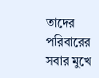তাদের পরিবারের সবার মুখে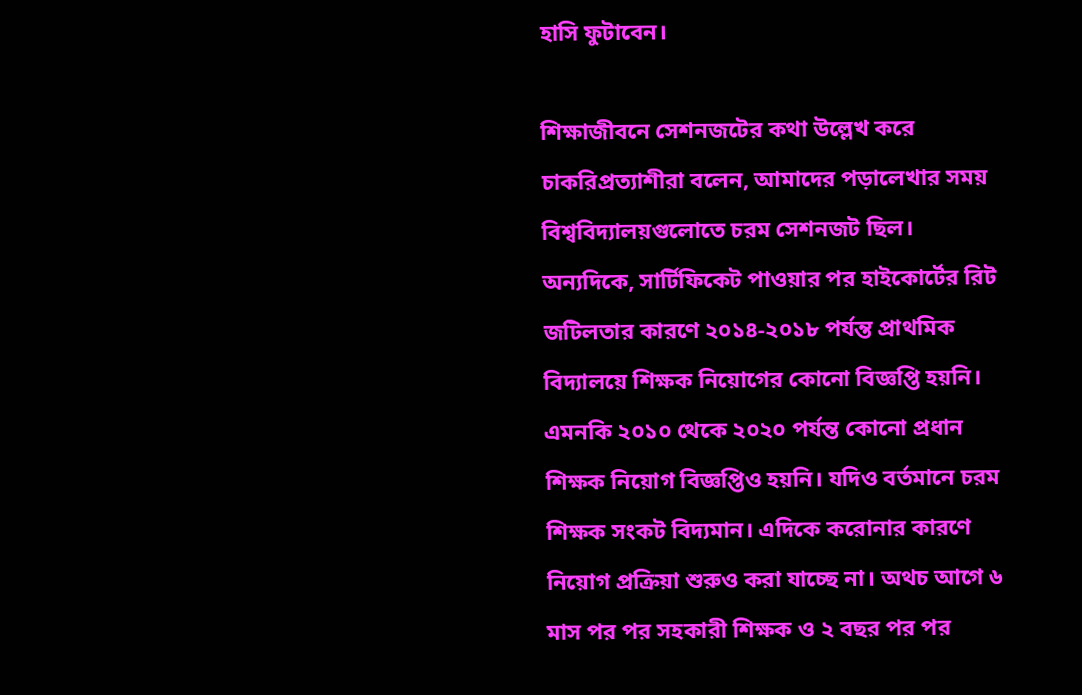হাসি ফুটাবেন।

শিক্ষাজীবনে সেশনজটের কথা উল্লেখ করে চাকরিপ্রত্যাশীরা বলেন, আমাদের পড়ালেখার সময় বিশ্ববিদ্যালয়গুলোতে চরম সেশনজট ছিল। অন্যদিকে, সার্টিফিকেট পাওয়ার পর হাইকোর্টের রিট জটিলতার কারণে ২০১৪-২০১৮ পর্যন্ত প্রাথমিক বিদ্যালয়ে শিক্ষক নিয়োগের কোনো বিজ্ঞপ্তি হয়নি। এমনকি ২০১০ থেকে ২০২০ পর্যন্ত কোনো প্রধান শিক্ষক নিয়োগ বিজ্ঞপ্তিও হয়নি। যদিও বর্তমানে চরম শিক্ষক সংকট বিদ্যমান। এদিকে করোনার কারণে নিয়োগ প্রক্রিয়া শুরুও করা যাচ্ছে না। অথচ আগে ৬ মাস পর পর সহকারী শিক্ষক ও ২ বছর পর পর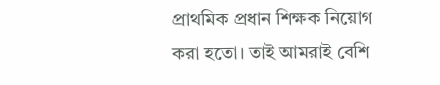প্রাথমিক প্রধান শিক্ষক নিয়োগ করা হতো। তাই আমরাই বেশি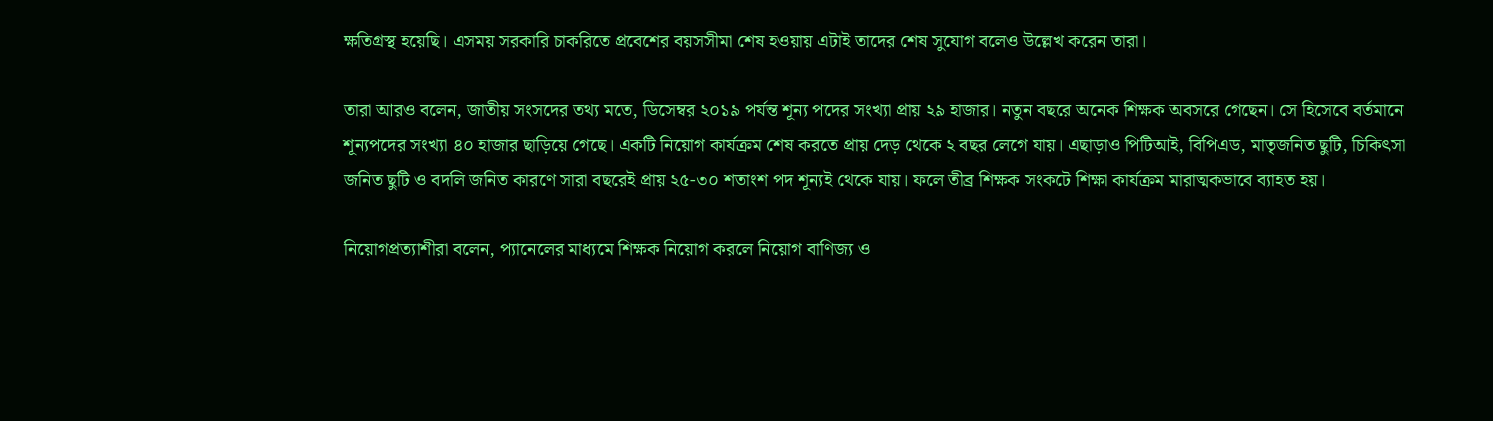ক্ষতিগ্রস্থ হয়েছি। এসময় সরকারি চাকরিতে প্রবেশের বয়সসীমা শেষ হওয়ায় এটাই তাদের শেষ সুযোগ বলেও উল্লেখ করেন তারা।

তারা আরও বলেন, জাতীয় সংসদের তথ্য মতে, ডিসেম্বর ২০১৯ পর্যন্ত শূন্য পদের সংখ্যা প্রায় ২৯ হাজার। নতুন বছরে অনেক শিক্ষক অবসরে গেছেন। সে হিসেবে বর্তমানে শূন্যপদের সংখ্যা ৪০ হাজার ছাড়িয়ে গেছে। একটি নিয়োগ কার্যক্রম শেষ করতে প্রায় দেড় থেকে ২ বছর লেগে যায়। এছাড়াও পিটিআই, বিপিএড, মাতৃজনিত ছুটি, চিকিৎসা জনিত ছুটি ও বদলি জনিত কারণে সারা বছরেই প্রায় ২৫-৩০ শতাংশ পদ শূন্যই থেকে যায়। ফলে তীব্র শিক্ষক সংকটে শিক্ষা কার্যক্রম মারাত্মকভাবে ব্যাহত হয়।

নিয়োগপ্রত্যাশীরা বলেন, প্যানেলের মাধ্যমে শিক্ষক নিয়োগ করলে নিয়োগ বাণিজ্য ও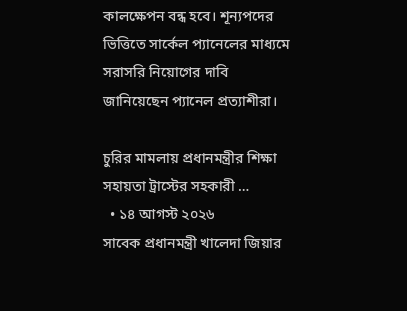কালক্ষেপন বন্ধ হবে। শূন্যপদের ভিত্তিতে সার্কেল প্যানেলের মাধ্যমে সরাসরি নিয়োগের দাবি জানিয়েছেন প্যানেল প্রত্যাশীরা।

চুরির মামলায় প্রধানমন্ত্রীর শিক্ষা সহায়তা ট্রাস্টের সহকারী …
  • ১৪ আগস্ট ২০২৬
সাবেক প্রধানমন্ত্রী খালেদা জিয়ার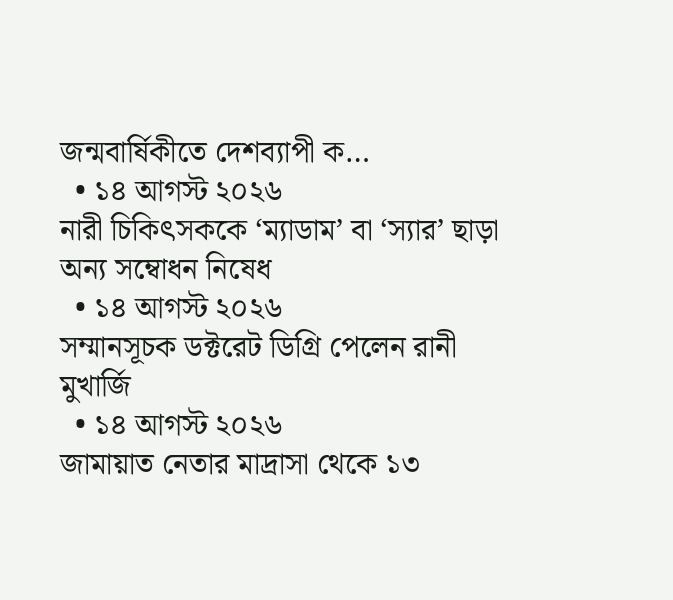জন্মবার্ষিকীতে দেশব্যাপী ক…
  • ১৪ আগস্ট ২০২৬
নারী চিকিৎসককে ‘ম্যাডাম’ বা ‘স্যার’ ছাড়া অন্য সম্বোধন নিষেধ
  • ১৪ আগস্ট ২০২৬
সম্মানসূচক ডক্টরেট ডিগ্রি পেলেন রানী মুখার্জি
  • ১৪ আগস্ট ২০২৬
জামায়াত নেতার মাদ্রাসা থেকে ১৩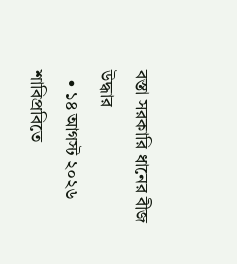বস্তা সরকারি ধানের বীজ উদ্ধার
  • ১৪ আগস্ট ২০২৬
শাবিপ্রবিতে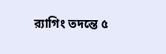র‍্যাগিং তদন্তে ৫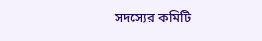সদস্যের কমিটি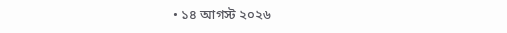• ১৪ আগস্ট ২০২৬